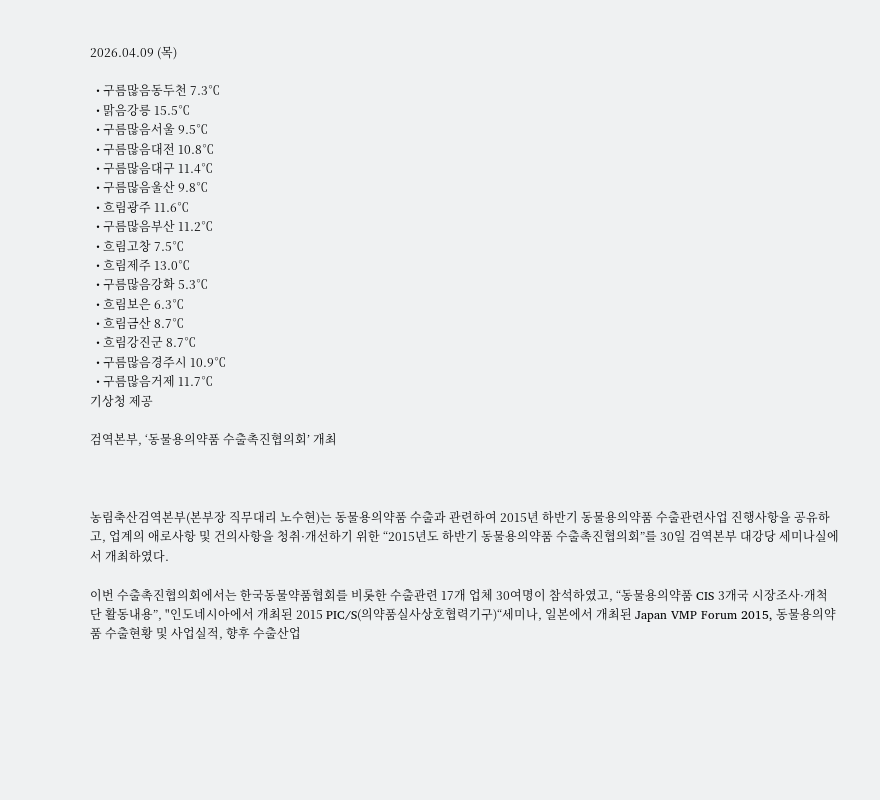2026.04.09 (목)

  • 구름많음동두천 7.3℃
  • 맑음강릉 15.5℃
  • 구름많음서울 9.5℃
  • 구름많음대전 10.8℃
  • 구름많음대구 11.4℃
  • 구름많음울산 9.8℃
  • 흐림광주 11.6℃
  • 구름많음부산 11.2℃
  • 흐림고창 7.5℃
  • 흐림제주 13.0℃
  • 구름많음강화 5.3℃
  • 흐림보은 6.3℃
  • 흐림금산 8.7℃
  • 흐림강진군 8.7℃
  • 구름많음경주시 10.9℃
  • 구름많음거제 11.7℃
기상청 제공

검역본부, ‘동물용의약품 수출촉진협의회’ 개최



농림축산검역본부(본부장 직무대리 노수현)는 동물용의약품 수출과 관련하여 2015년 하반기 동물용의약품 수출관련사업 진행사항을 공유하고, 업계의 애로사항 및 건의사항을 청취·개선하기 위한 “2015년도 하반기 동물용의약품 수출촉진협의회”를 30일 검역본부 대강당 세미나실에서 개최하였다.

이번 수출촉진협의회에서는 한국동물약품협회를 비롯한 수출관련 17개 업체 30여명이 참석하였고, “동물용의약품 CIS 3개국 시장조사·개척단 활동내용”, "인도네시아에서 개최된 2015 PIC/S(의약품실사상호협력기구)“세미나, 일본에서 개최된 Japan VMP Forum 2015, 동물용의약품 수출현황 및 사업실적, 향후 수출산업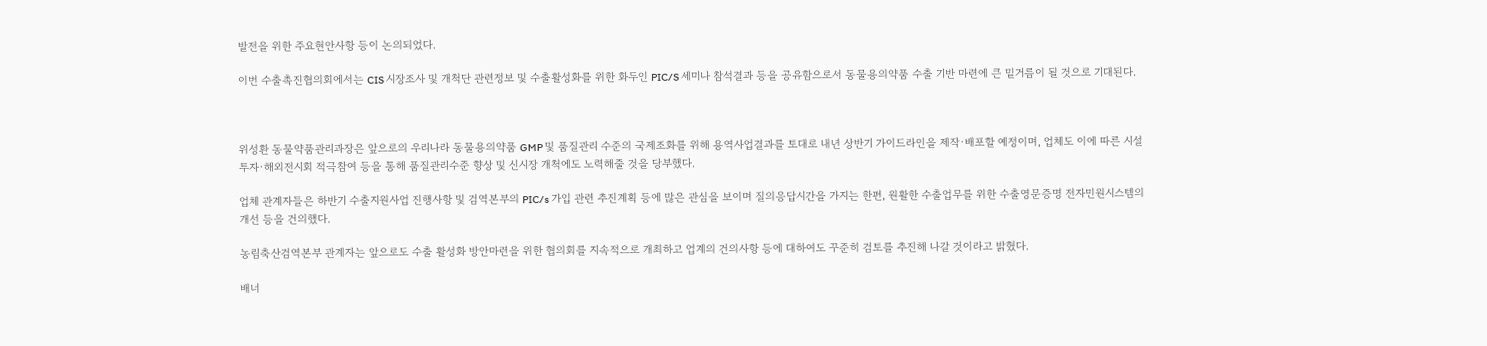발전을 위한 주요현안사항 등이 논의되었다.

이번 수출촉진협의회에서는 CIS 시장조사 및 개척단 관련정보 및 수출활성화를 위한 화두인 PIC/S 세미나 참석결과 등을 공유함으로서 동물용의약품 수출 기반 마련에 큰 밑거름이 될 것으로 기대된다.



위성환 동물약품관리과장은 앞으로의 우리나라 동물용의약품 GMP 및 품질관리 수준의 국제조화를 위해 용역사업결과를 토대로 내년 상반기 가이드라인을 제작·배포할 예정이며, 업체도 이에 따른 시설투자·해외전시회 적극참여 등을 통해 품질관리수준 향상 및 신시장 개척에도 노력해줄 것을 당부했다.

업체 관계자들은 하반기 수출지원사업 진행사항 및 검역본부의 PIC/s 가입 관련 추진계획 등에 많은 관심을 보이며 질의응답시간을 가지는 한편, 원활한 수출업무를 위한 수출영문증명 전자민원시스템의 개선 등을 건의했다.

농림축산검역본부 관계자는 앞으로도 수출 활성화 방안마련을 위한 협의회를 지속적으로 개최하고 업계의 건의사항 등에 대하여도 꾸준히 검토를 추진해 나갈 것이라고 밝혔다.

배너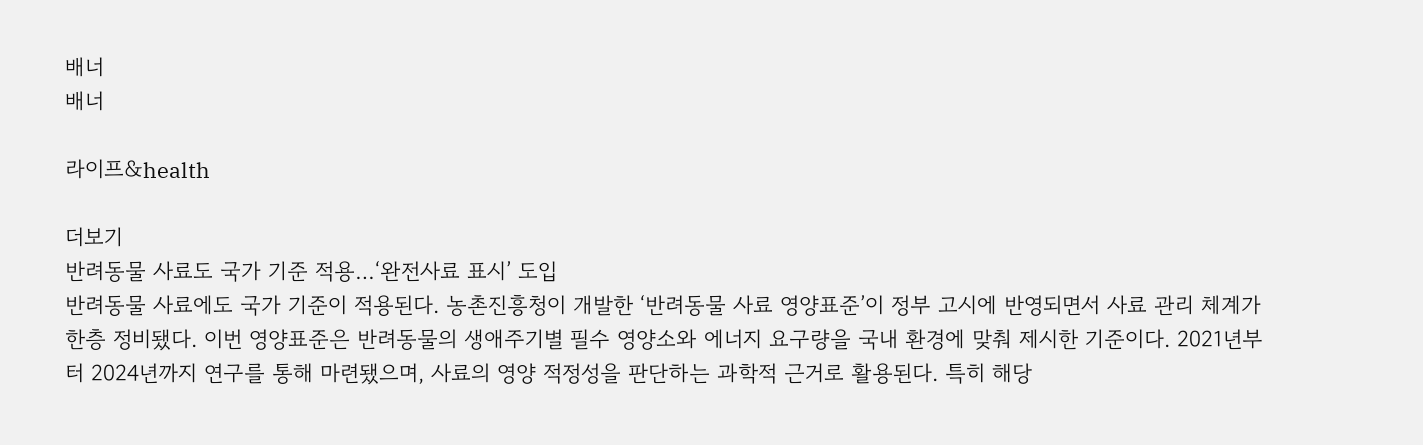배너
배너

라이프&health

더보기
반려동물 사료도 국가 기준 적용…‘완전사료 표시’ 도입
반려동물 사료에도 국가 기준이 적용된다. 농촌진흥청이 개발한 ‘반려동물 사료 영양표준’이 정부 고시에 반영되면서 사료 관리 체계가 한층 정비됐다. 이번 영양표준은 반려동물의 생애주기별 필수 영양소와 에너지 요구량을 국내 환경에 맞춰 제시한 기준이다. 2021년부터 2024년까지 연구를 통해 마련됐으며, 사료의 영양 적정성을 판단하는 과학적 근거로 활용된다. 특히 해당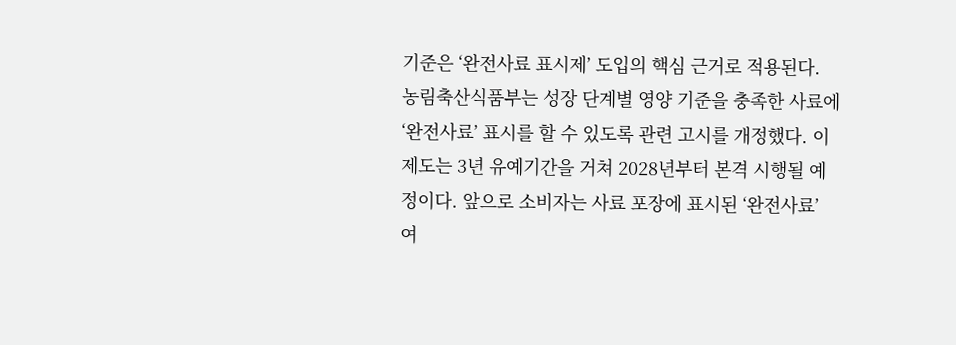기준은 ‘완전사료 표시제’ 도입의 핵심 근거로 적용된다. 농림축산식품부는 성장 단계별 영양 기준을 충족한 사료에 ‘완전사료’ 표시를 할 수 있도록 관련 고시를 개정했다. 이 제도는 3년 유예기간을 거쳐 2028년부터 본격 시행될 예정이다. 앞으로 소비자는 사료 포장에 표시된 ‘완전사료’ 여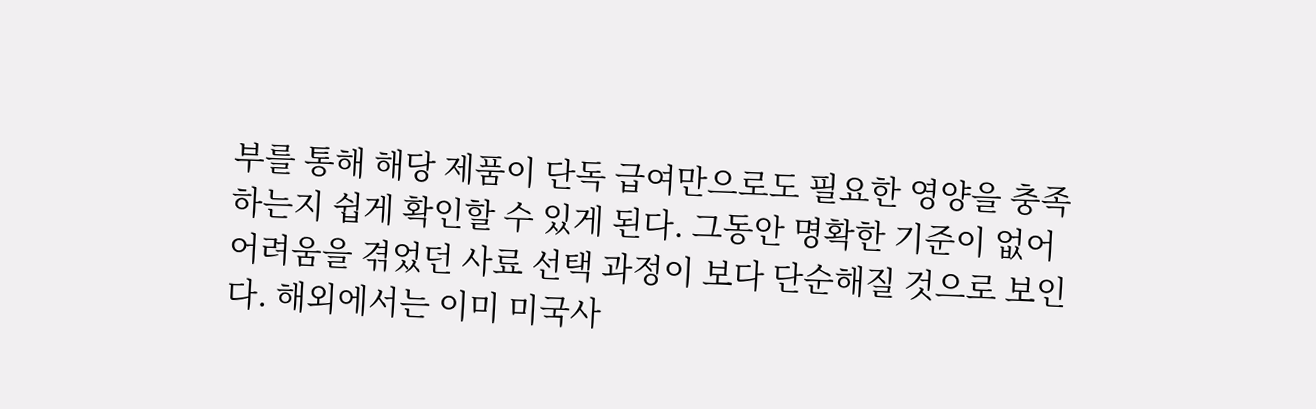부를 통해 해당 제품이 단독 급여만으로도 필요한 영양을 충족하는지 쉽게 확인할 수 있게 된다. 그동안 명확한 기준이 없어 어려움을 겪었던 사료 선택 과정이 보다 단순해질 것으로 보인다. 해외에서는 이미 미국사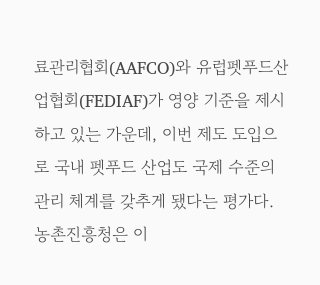료관리협회(AAFCO)와 유럽펫푸드산업협회(FEDIAF)가 영양 기준을 제시하고 있는 가운데, 이번 제도 도입으로 국내 펫푸드 산업도 국제 수준의 관리 체계를 갖추게 됐다는 평가다. 농촌진흥청은 이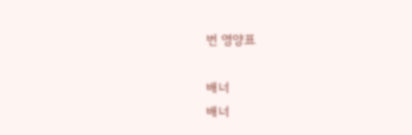번 영양표

배너
배너